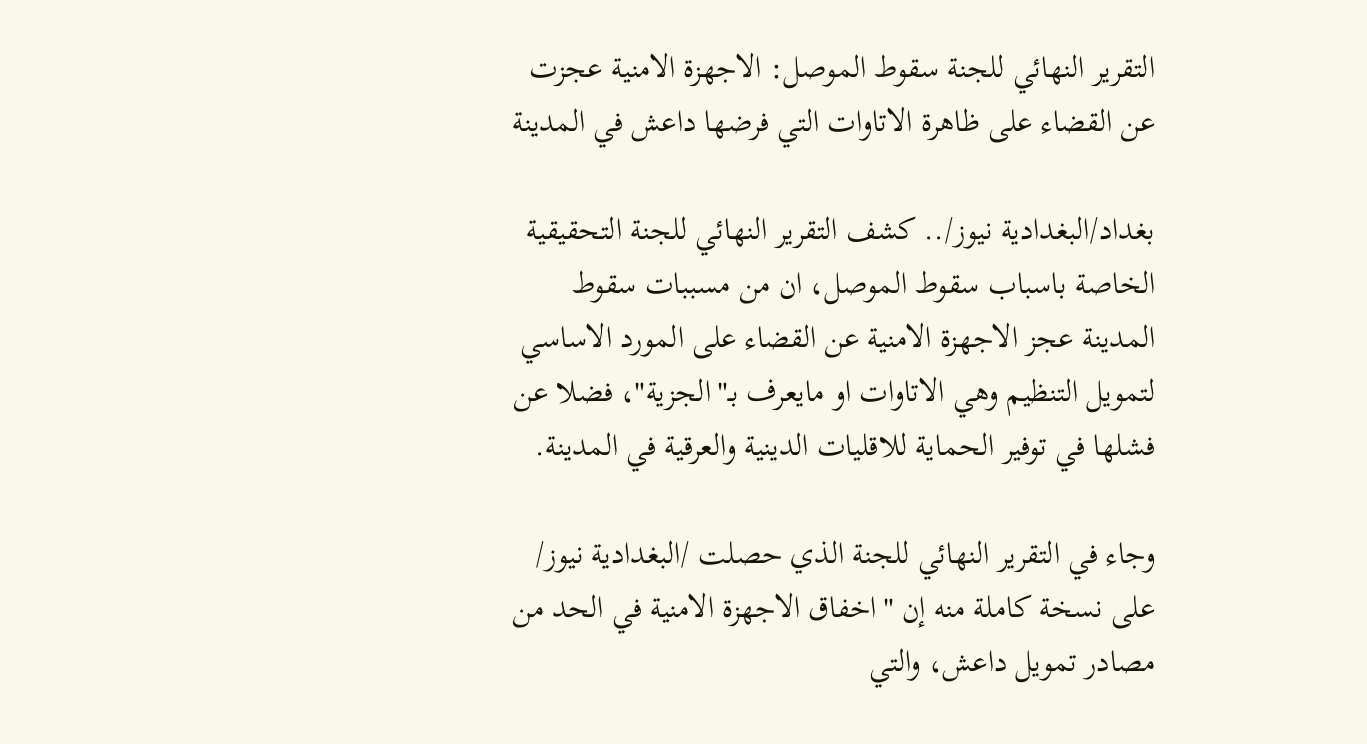التقرير النهائي للجنة سقوط الموصل: الاجهزة الامنية عجزت عن القضاء على ظاهرة الاتاوات التي فرضها داعش في المدينة

بغداد/البغدادية نيوز/.. كشف التقرير النهائي للجنة التحقيقية الخاصة باسباب سقوط الموصل، ان من مسببات سقوط المدينة عجز الاجهزة الامنية عن القضاء على المورد الاساسي لتمويل التنظيم وهي الاتاوات او مايعرف بـ"الجزية"، فضلا عن فشلها في توفير الحماية للاقليات الدينية والعرقية في المدينة.

وجاء في التقرير النهائي للجنة الذي حصلت /البغدادية نيوز/ على نسخة كاملة منه إن "اخفاق الاجهزة الامنية في الحد من مصادر تمويل داعش، والتي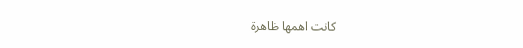كانت اهمها ظاهرة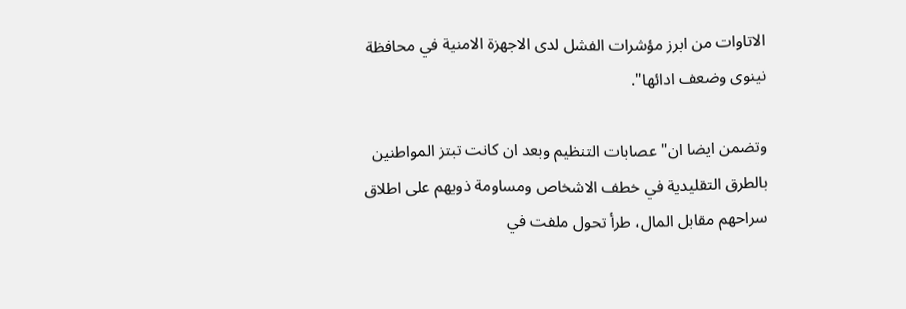الاتاوات من ابرز مؤشرات الفشل لدى الاجهزة الامنية في محافظة نينوى وضعف ادائها".

وتضمن ايضا ان"عصابات التنظيم وبعد ان كانت تبتز المواطنين بالطرق التقليدية في خطف الاشخاص ومساومة ذويهم على اطلاق سراحهم مقابل المال، طرأ تحول ملفت في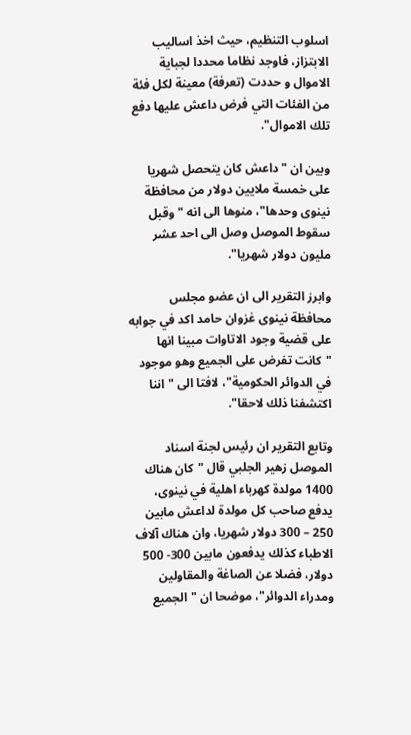اسلوب التنظيم، حيث اخذ اساليب الابتزاز، فاوجد نظاما محددا لجباية الاموال و حددت (تعرفة) معينة لكل فئة من الفئات التي فرض داعش عليها دفع تلك الاموال".

وبين ان "داعش كان يتحصل شهريا على خمسة ملايين دولار من محافظة نينوى وحدها"، منوها الى انه "وقبل سقوط الموصل وصل الى احد عشر مليون دولار شهريا".

وابرز التقرير الى ان عضو مجلس محافظة نينوى غزوان حامد اكد في جوابه على قضية وجود الاتاوات مبينا انها "كانت تفرض على الجميع وهو موجود في الدوائر الحكومية"، لافتا الى "اننا اكتشفنا ذلك لاحقا".

وتابع التقرير ان رئيس لجنة اسناد الموصل زهير الجلبي قال "كان هناك 1400 مولدة كهرباء اهلية في نينوى، يدفع صاحب كل مولدة لداعش مابين 250 – 300 دولار شهريا، وان هناك آلاف الاطباء كذلك يدفعون مابين 300- 500 دولار، فضلا عن الصاغة والمقاولين ومدراء الدوائر"، موضحا ان "الجميع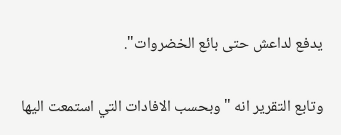يدفع لداعش حتى بائع الخضروات".

وتابع التقرير انه "وبحسب الافادات التي استمعت اليها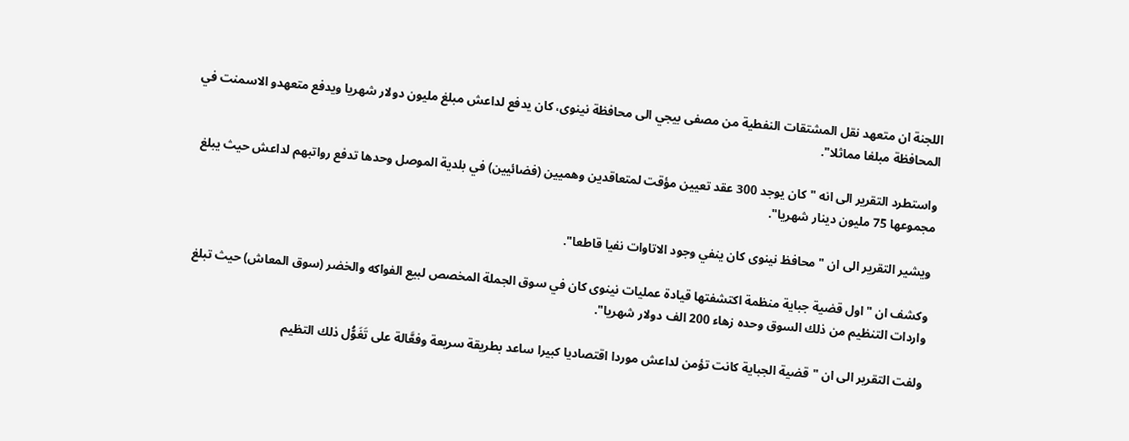اللجنة ان متعهد نقل المشتقات النفطية من مصفى بيجي الى محافظة نينوى، كان يدفع لداعش مبلغ مليون دولار شهريا ويدفع متعهدو الاسمنت في المحافظة مبلغا مماثلا".

واستطرد التقرير الى انه "كان يوجد 300 عقد تعيين مؤقت لمتعاقدين وهميين (فضائيين) في بلدية الموصل وحدها تدفع رواتبهم لداعش حيث يبلغ مجموعها 75 مليون دينار شهريا".

ويشير التقرير الى ان "محافظ نينوى كان ينفي وجود الاتاوات نفيا قاطعا".

وكشف ان "اول قضية جباية منظمة اكتشفتها قيادة عمليات نينوى كان في سوق الجملة المخصص لبيع الفواكه والخضر (سوق المعاش) حيث تبلغ واردات التنظيم من ذلك السوق وحده زهاء 200 الف دولار شهريا".

ولفت التقرير الى ان "قضية الجباية كانت تؤمن لداعش موردا اقتصاديا كبيرا ساعد بطريقة سريعة وفعَّالة على تَغَوُّل ذلك التظيم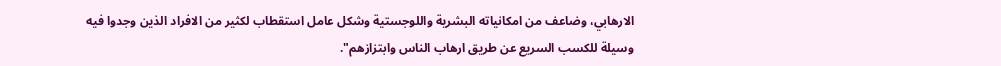الارهابي، وضاعف من امكانياته البشرية واللوجستية وشكل عامل استقطاب لكثير من الافراد الذين وجدوا فيه وسيلة للكسب السريع عن طريق ارهاب الناس وابتزازهم".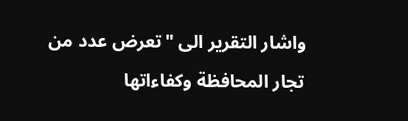واشار التقرير الى "تعرض عدد من تجار المحافظة وكفاءاتها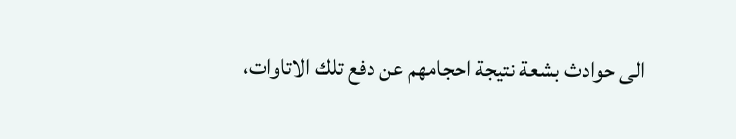الى حوادث بشعة نتيجة احجامهم عن دفع تلك الاتاوات،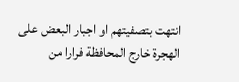انتهت بتصفيتهم او اجبار البعض على الهجرة خارج المحافظة فرارا من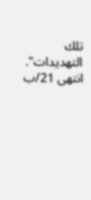تلك التهديدات". انتهى 21/ب